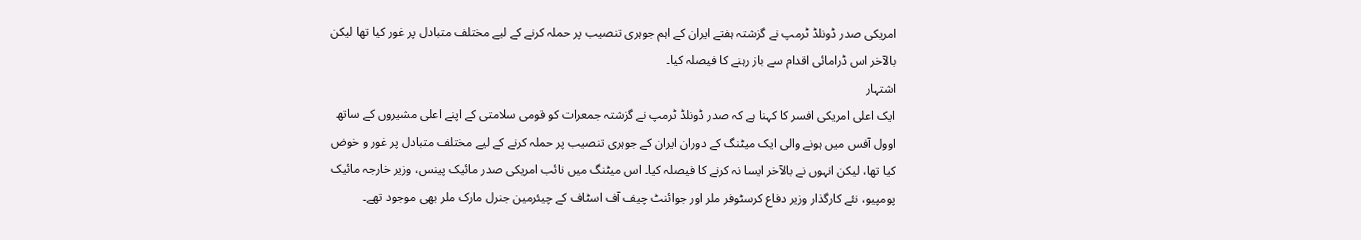امریکی صدر ڈونلڈ ٹرمپ نے گزشتہ ہفتے ایران کے اہم جوہری تنصیب پر حملہ کرنے کے لیے مختلف متبادل پر غور کیا تھا لیکن بالآخر اس ڈرامائی اقدام سے باز رہنے کا فیصلہ کیا۔
اشتہار
ایک اعلی امریکی افسر کا کہنا ہے کہ صدر ڈونلڈ ٹرمپ نے گزشتہ جمعرات کو قومی سلامتی کے اپنے اعلی مشیروں کے ساتھ اوول آفس میں ہونے والی ایک میٹنگ کے دوران ایران کے جوہری تنصیب پر حملہ کرنے کے لیے مختلف متبادل پر غور و خوض کیا تھا، لیکن انہوں نے بالآخر ایسا نہ کرنے کا فیصلہ کیا۔ اس میٹنگ میں نائب امریکی صدر مائیک پینس، وزیر خارجہ مائیک پومپیو، نئے کارگذار وزیر دفاع کرسٹوفر ملر اور جوائنٹ چیف آف اسٹاف کے چیئرمین جنرل مارک ملر بھی موجود تھے۔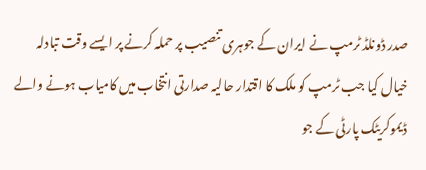صدر ڈونلڈ ٹرمپ نے ایران کے جوہری تنصیب پر حملہ کرنے پر ایسے وقت تبادلہ خیال کیا جب ٹرمپ کو ملک کا اقتدار حالیہ صدارتی انتخاب میں کامیاب ہونے والے ڈیموکریٹک پارٹی کے جو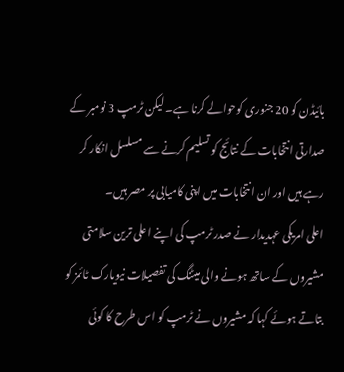بائیڈن کو 20 جنوری کوحوالے کرنا ہے۔ لیکن ٹرمپ 3 نومبر کے صدارتی انتخابات کے نتائج کو تسلیم کرنے سے مسلسل انکار کر رہے ہیں اور ان انتخابات میں اپنی کامیابی پر مصر ہیں۔
اعلی امریکی عہدیدار نے صدر ٹرمپ کی اپنے اعلی ترین سلامتی مشیروں کے ساتھ ہونے والی میٹنگ کی تفصیلات نیویارک ٹائمز کو بتاتے ہوئے کہا کہ مشیروں نے ٹرمپ کو اس طرح کا کوئی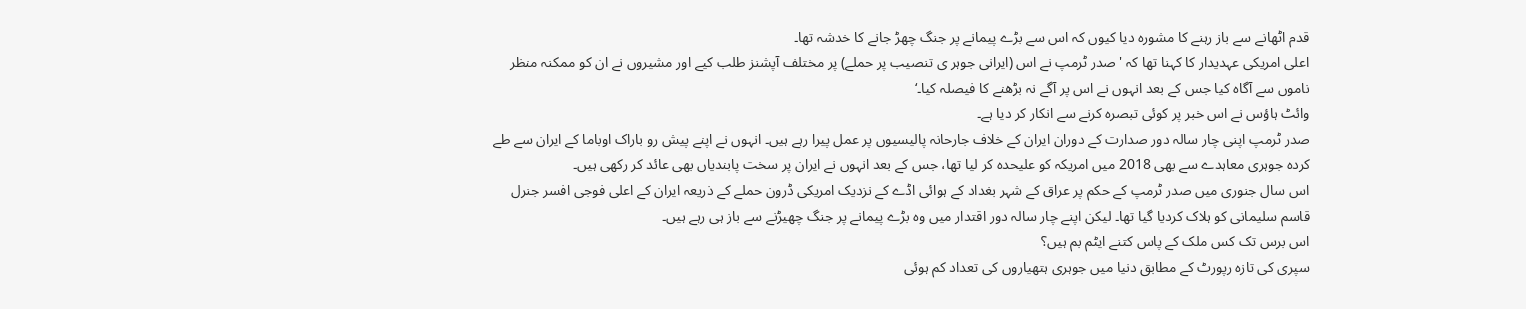قدم اٹھانے سے باز رہنے کا مشورہ دیا کیوں کہ اس سے بڑے پیمانے پر جنگ چھڑ جانے کا خدشہ تھا۔
اعلی امریکی عہدیدار کا کہنا تھا کہ 'صدر ٹرمپ نے اس (ایرانی جوہر ی تنصیب پر حملے) پر مختلف آپشنز طلب کیے اور مشیروں نے ان کو ممکنہ منظر ناموں سے آگاہ کیا جس کے بعد انہوں نے اس پر آگے نہ بڑھنے کا فیصلہ کیا۔‘
وائٹ ہاؤس نے اس خبر پر کوئی تبصرہ کرنے سے انکار کر دیا ہے۔
صدر ٹرمپ اپنی چار سالہ دور صدارت کے دوران ایران کے خلاف جارحانہ پالیسیوں پر عمل پیرا رہے ہیں۔ انہوں نے اپنے پیش رو باراک اوباما کے ایران سے طے کردہ جوہری معاہدے سے بھی 2018 میں امریکہ کو علیحدہ کر لیا تھا، جس کے بعد انہوں نے ایران پر سخت پابندیاں بھی عائد کر رکھی ہیں۔
اس سال جنوری میں صدر ٹرمپ کے حکم پر عراق کے شہر بغداد کے ہوائی اڈے کے نزدیک امریکی ڈرون حملے کے ذریعہ ایران کے اعلی فوجی افسر جنرل قاسم سلیمانی کو ہلاک کردیا گیا تھا۔ لیکن اپنے چار سالہ دور اقتدار میں وہ بڑے پیمانے پر جنگ چھیڑنے سے باز ہی رہے ہیں۔
اس برس تک کس ملک کے پاس کتنے ایٹم بم ہیں؟
سپری کی تازہ رپورٹ کے مطابق دنیا میں جوہری ہتھیاروں کی تعداد کم ہوئی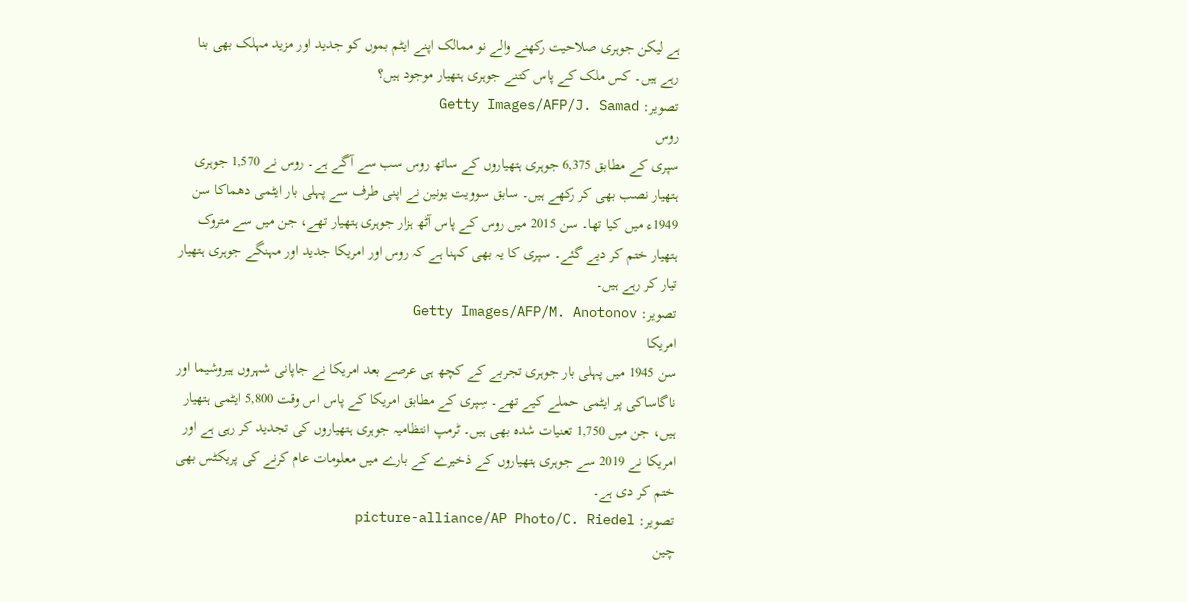ہے لیکن جوہری صلاحیت رکھنے والے نو ممالک اپنے ایٹم بموں کو جدید اور مزید مہلک بھی بنا رہے ہیں۔ کس ملک کے پاس کتنے جوہری ہتھیار موجود ہیں؟
تصویر: Getty Images/AFP/J. Samad
روس
سپری کے مطابق 6,375 جوہری ہتھیاروں کے ساتھ روس سب سے آگے ہے۔ روس نے 1,570 جوہری ہتھیار نصب بھی کر رکھے ہیں۔ سابق سوویت یونین نے اپنی طرف سے پہلی بار ایٹمی دھماکا سن 1949ء میں کیا تھا۔ سن 2015 میں روس کے پاس آٹھ ہزار جوہری ہتھیار تھے، جن میں سے متروک ہتھیار ختم کر دیے گئے۔ سپری کا یہ بھی کہنا ہے کہ روس اور امریکا جدید اور مہنگے جوہری ہتھیار تیار کر رہے ہیں۔
تصویر: Getty Images/AFP/M. Anotonov
امریکا
سن 1945 میں پہلی بار جوہری تجربے کے کچھ ہی عرصے بعد امریکا نے جاپانی شہروں ہیروشیما اور ناگاساکی پر ایٹمی حملے کیے تھے۔ سِپری کے مطابق امریکا کے پاس اس وقت 5,800 ایٹمی ہتھیار ہیں، جن میں 1,750 تعنیات شدہ بھی ہیں۔ ٹرمپ انتظامیہ جوہری ہتھیاروں کی تجدید کر رہی ہے اور امریکا نے 2019 سے جوہری ہتھیاروں کے ذخیرے کے بارے میں معلومات عام کرنے کی پریکٹس بھی ختم کر دی ہے۔
تصویر: picture-alliance/AP Photo/C. Riedel
چین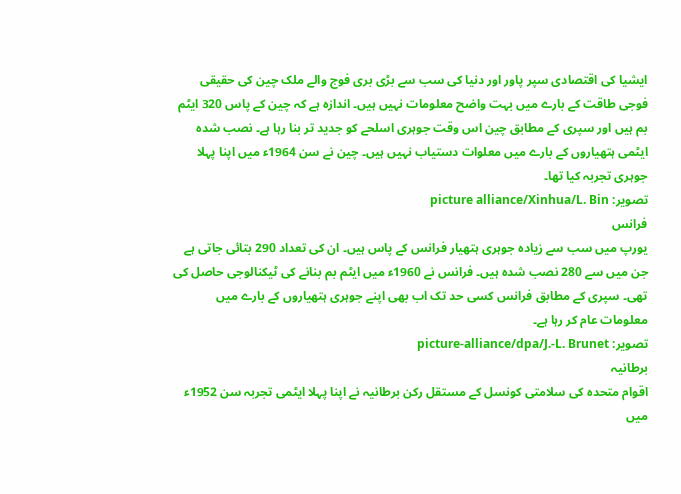ایشیا کی اقتصادی سپر پاور اور دنیا کی سب سے بڑی بری فوج والے ملک چین کی حقیقی فوجی طاقت کے بارے میں بہت واضح معلومات نہیں ہیں۔ اندازہ ہے کہ چین کے پاس 320 ایٹم بم ہیں اور سپری کے مطابق چین اس وقت جوہری اسلحے کو جدید تر بنا رہا ہے۔ نصب شدہ ایٹمی ہتھیاروں کے بارے میں معلوات دستیاب نہیں ہیں۔ چین نے سن 1964ء میں اپنا پہلا جوہری تجربہ کیا تھا۔
تصویر: picture alliance/Xinhua/L. Bin
فرانس
یورپ میں سب سے زیادہ جوہری ہتھیار فرانس کے پاس ہیں۔ ان کی تعداد 290 بتائی جاتی ہے جن میں سے 280 نصب شدہ ہیں۔ فرانس نے 1960ء میں ایٹم بم بنانے کی ٹیکنالوجی حاصل کی تھی۔ سپری کے مطابق فرانس کسی حد تک اب بھی اپنے جوہری ہتھیاروں کے بارے میں معلومات عام کر رہا ہے۔
تصویر: picture-alliance/dpa/J.-L. Brunet
برطانیہ
اقوام متحدہ کی سلامتی کونسل کے مستقل رکن برطانیہ نے اپنا پہلا ایٹمی تجربہ سن 1952ء میں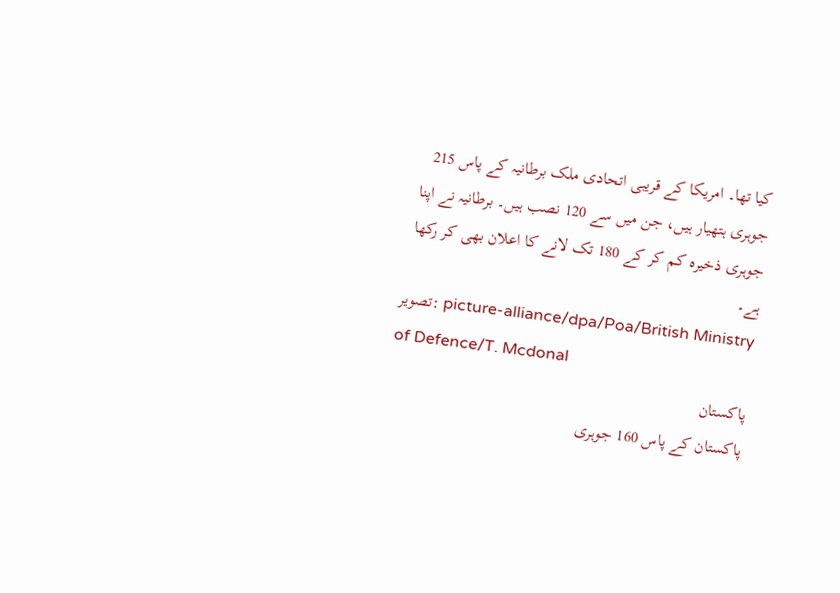کیا تھا۔ امریکا کے قریبی اتحادی ملک برطانیہ کے پاس 215 جوہری ہتھیار ہیں، جن میں سے 120 نصب ہیں۔ برطانیہ نے اپنا جوہری ذخیرہ کم کر کے 180 تک لانے کا اعلان بھی کر رکھا ہے۔
تصویر: picture-alliance/dpa/Poa/British Ministry of Defence/T. Mcdonal
پاکستان
پاکستان کے پاس 160 جوہری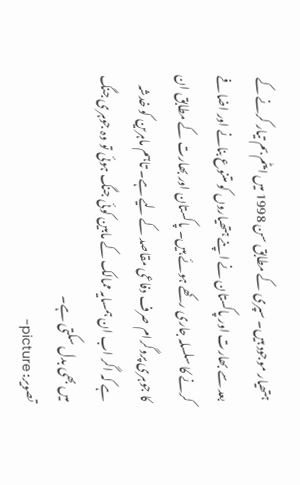ہتھیار موجود ہیں۔ سپری کے مطابق سن 1998 میں ایٹم بم تیار کرنے کے بعد سے بھارت اور پاکستان نے اپنے ہتھیاروں کو متنوع بنانے اور اضافے کرنے کا سلسلہ جاری رکھے ہوئے ہیں۔ پاکستان اور بھارت کے مطابق ان کا جوہری پروگرام صرف دفاعی مقاصد کے لیے ہے۔ تاہم ماہرین کو خدشہ ہے کہ اگر اب ان ہمسایہ ممالک کے مابین کوئی جنگ ہوئی تو وہ جوہری جنگ میں بھی بدل سکتی ہے۔
تصویر: picture-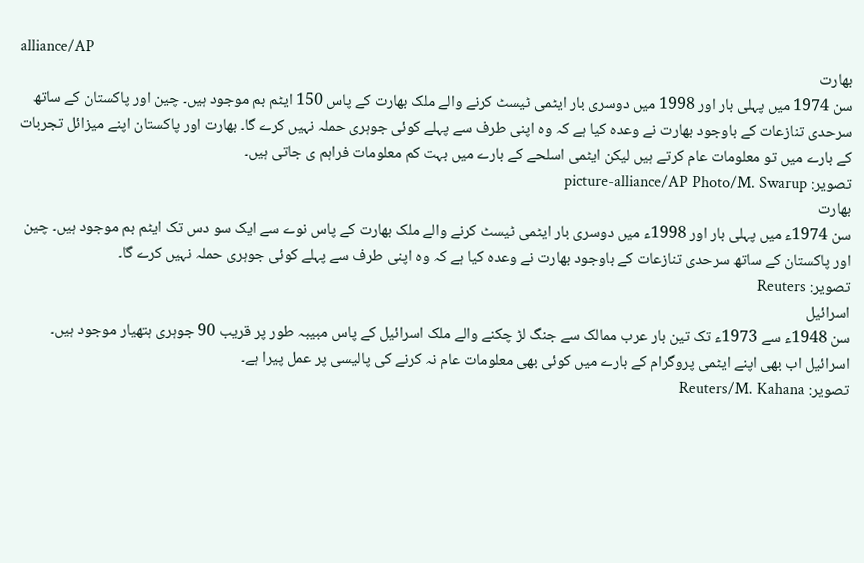alliance/AP
بھارت
سن 1974 میں پہلی بار اور 1998 میں دوسری بار ایٹمی ٹیسٹ کرنے والے ملک بھارت کے پاس 150 ایٹم بم موجود ہیں۔ چین اور پاکستان کے ساتھ سرحدی تنازعات کے باوجود بھارت نے وعدہ کیا ہے کہ وہ اپنی طرف سے پہلے کوئی جوہری حملہ نہیں کرے گا۔ بھارت اور پاکستان اپنے میزائل تجربات کے بارے میں تو معلومات عام کرتے ہیں لیکن ایٹمی اسلحے کے بارے میں بہت کم معلومات فراہم ی جاتی ہیں۔
تصویر: picture-alliance/AP Photo/M. Swarup
بھارت
سن 1974ء میں پہلی بار اور 1998ء میں دوسری بار ایٹمی ٹیسٹ کرنے والے ملک بھارت کے پاس نوے سے ایک سو دس تک ایٹم بم موجود ہیں۔ چین اور پاکستان کے ساتھ سرحدی تنازعات کے باوجود بھارت نے وعدہ کیا ہے کہ وہ اپنی طرف سے پہلے کوئی جوہری حملہ نہیں کرے گا۔
تصویر: Reuters
اسرائیل
سن 1948ء سے 1973ء تک تین بار عرب ممالک سے جنگ لڑ چکنے والے ملک اسرائیل کے پاس مبیبہ طور پر قریب 90 جوہری ہتھیار موجود ہیں۔ اسرائیل اب بھی اپنے ایٹمی پروگرام کے بارے میں کوئی بھی معلومات عام نہ کرنے کی پالیسی پر عمل پیرا ہے۔
تصویر: Reuters/M. Kahana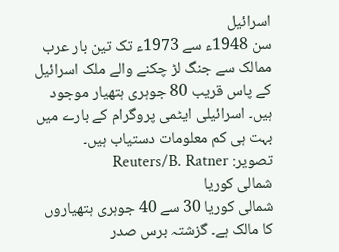اسرائیل
سن 1948ء سے 1973ء تک تین بار عرب ممالک سے جنگ لڑ چکنے والے ملک اسرائیل کے پاس قریب 80 جوہری ہتھیار موجود ہیں۔ اسرائیلی ایٹمی پروگرام کے بارے میں بہت ہی کم معلومات دستیاب ہیں۔
تصویر: Reuters/B. Ratner
شمالی کوریا
شمالی کوریا 30 سے 40 جوہری ہتھیاروں کا مالک ہے۔ گزشتہ برس صدر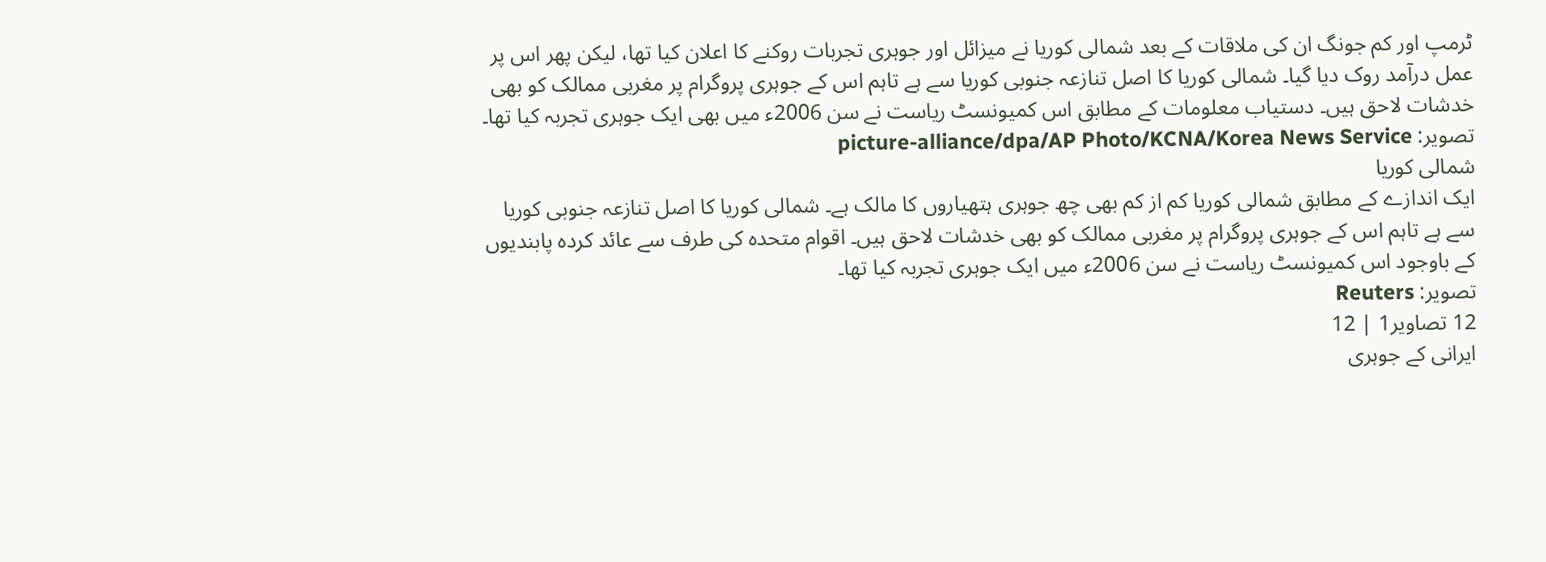ٹرمپ اور کم جونگ ان کی ملاقات کے بعد شمالی کوریا نے میزائل اور جوہری تجربات روکنے کا اعلان کیا تھا، لیکن پھر اس پر عمل درآمد روک دیا گیا۔ شمالی کوریا کا اصل تنازعہ جنوبی کوریا سے ہے تاہم اس کے جوہری پروگرام پر مغربی ممالک کو بھی خدشات لاحق ہیں۔ دستیاب معلومات کے مطابق اس کمیونسٹ ریاست نے سن 2006ء میں بھی ایک جوہری تجربہ کیا تھا۔
تصویر: picture-alliance/dpa/AP Photo/KCNA/Korea News Service
شمالی کوریا
ایک اندازے کے مطابق شمالی کوریا کم از کم بھی چھ جوہری ہتھیاروں کا مالک ہے۔ شمالی کوریا کا اصل تنازعہ جنوبی کوریا سے ہے تاہم اس کے جوہری پروگرام پر مغربی ممالک کو بھی خدشات لاحق ہیں۔ اقوام متحدہ کی طرف سے عائد کردہ پابندیوں کے باوجود اس کمیونسٹ ریاست نے سن 2006ء میں ایک جوہری تجربہ کیا تھا۔
تصویر: Reuters
12 تصاویر1 | 12
ایرانی کے جوہری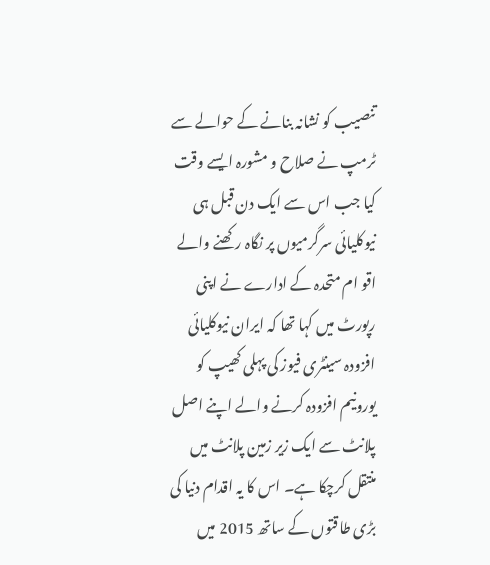تنصیب کو نشانہ بنانے کے حوالے سے ٹرمپ نے صلاح و مشورہ ایسے وقت کیا جب اس سے ایک دن قبل ہی نیوکلیائی سرگرمیوں پر نگاہ رکھنے والے اقو ام متحدہ کے ادارے نے اپنی رپورٹ میں کہا تھا کہ ایران نیوکلیائی افزودہ سینٹری فیوز کی پہلی کھیپ کو یورونیم افزودہ کرنے والے اپنے اصل پلانٹ سے ایک زیر زمین پلانٹ میں منتقل کرچکا ہے۔ اس کا یہ اقدام دنیا کی بڑی طاقتوں کے ساتھ 2015 میں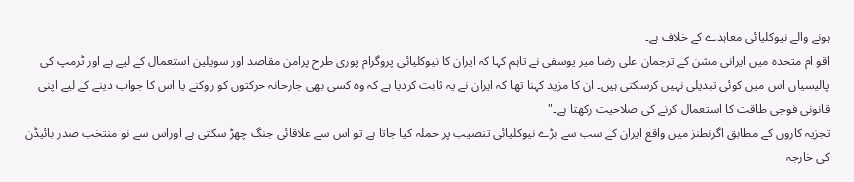ہونے والے نیوکلیائی معاہدے کے خلاف ہے۔
اقو ام متحدہ میں ایرانی مشن کے ترجمان علی رضا میر یوسفی نے تاہم کہا کہ ایران کا نیوکلیائی پروگرام پوری طرح پرامن مقاصد اور سویلین استعمال کے لیے ہے اور ٹرمپ کی پالیسیاں اس میں کوئی تبدیلی نہیں کرسکتی ہیں۔ ان کا مزید کہنا تھا کہ ایران نے یہ ثابت کردیا ہے کہ وہ کسی بھی جارحانہ حرکتوں کو روکنے یا اس کا جواب دینے کے لیے اپنی قانونی فوجی طاقت کا استعمال کرنے کی صلاحیت رکھتا ہے۔"
تجزیہ کاروں کے مطابق اگرنطنز میں واقع ایران کے سب سے بڑے نیوکلیائی تنصیب پر حملہ کیا جاتا ہے تو اس سے علاقائی جنگ چھڑ سکتی ہے اوراس سے نو منتخب صدر بائیڈن کی خارجہ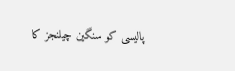پالیسی کو سنگین چیلنجز کا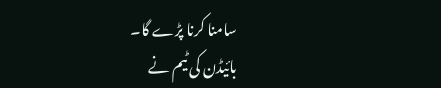سامنا کرنا پڑے گا۔
بائیڈن کی ٹیم نے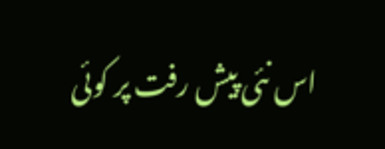اس نئی پیش رفت پر کوئی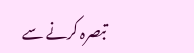تبصرہ کرنے سے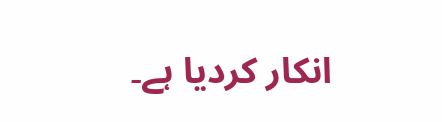انکار کردیا ہے۔